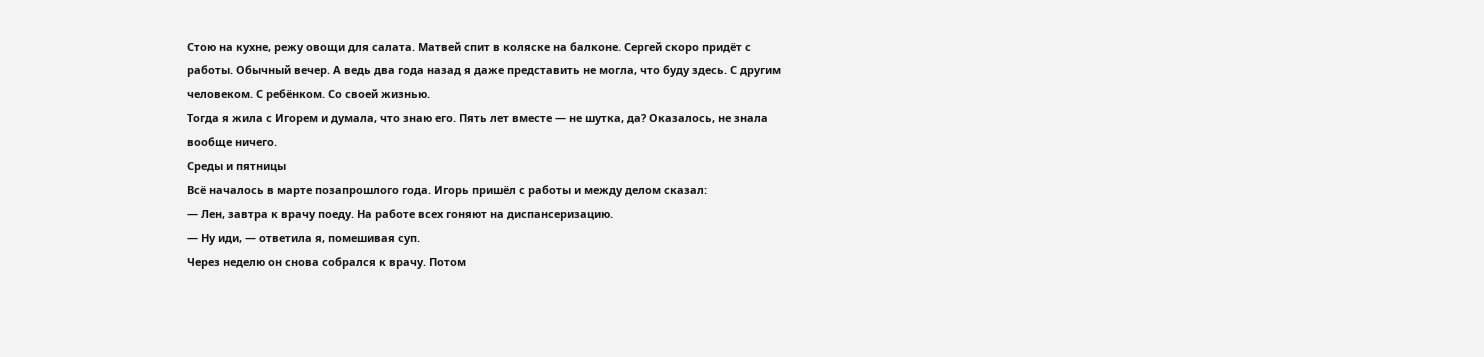Стою на кухне, режу овощи для салата. Матвей спит в коляске на балконе. Сергей скоро придёт с работы. Обычный вечер. А ведь два года назад я даже представить не могла, что буду здесь. С другим человеком. С ребёнком. Со своей жизнью.
Тогда я жила с Игорем и думала, что знаю его. Пять лет вместе — не шутка, да? Оказалось, не знала вообще ничего.
Среды и пятницы
Всё началось в марте позапрошлого года. Игорь пришёл с работы и между делом сказал:
— Лен, завтра к врачу поеду. На работе всех гоняют на диспансеризацию.
— Ну иди, — ответила я, помешивая суп.
Через неделю он снова собрался к врачу. Потом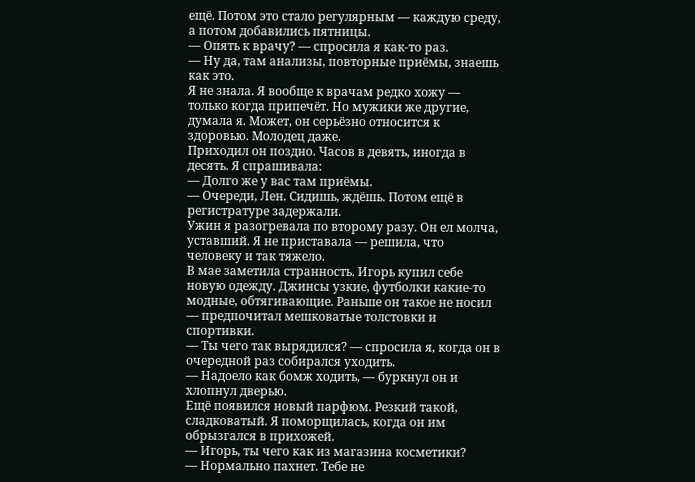ещё. Потом это стало регулярным — каждую среду, а потом добавились пятницы.
— Опять к врачу? — спросила я как-то раз.
— Ну да, там анализы, повторные приёмы, знаешь как это.
Я не знала. Я вообще к врачам редко хожу — только когда припечёт. Но мужики же другие, думала я. Может, он серьёзно относится к здоровью. Молодец даже.
Приходил он поздно. Часов в девять, иногда в десять. Я спрашивала:
— Долго же у вас там приёмы.
— Очереди, Лен. Сидишь, ждёшь. Потом ещё в регистратуре задержали.
Ужин я разогревала по второму разу. Он ел молча, уставший. Я не приставала — решила, что человеку и так тяжело.
В мае заметила странность. Игорь купил себе новую одежду. Джинсы узкие, футболки какие-то модные, обтягивающие. Раньше он такое не носил — предпочитал мешковатые толстовки и спортивки.
— Ты чего так вырядился? — спросила я, когда он в очередной раз собирался уходить.
— Надоело как бомж ходить, — буркнул он и хлопнул дверью.
Ещё появился новый парфюм. Резкий такой, сладковатый. Я поморщилась, когда он им обрызгался в прихожей.
— Игорь, ты чего как из магазина косметики?
— Нормально пахнет. Тебе не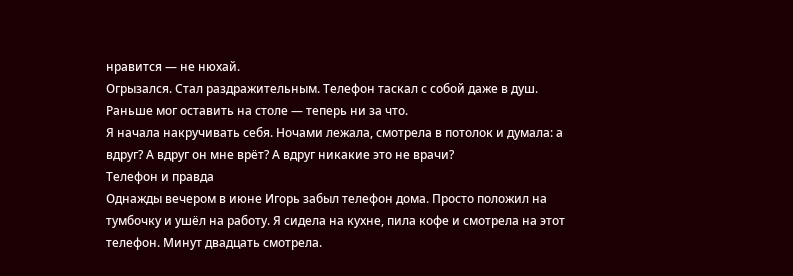нравится — не нюхай.
Огрызался. Стал раздражительным. Телефон таскал с собой даже в душ. Раньше мог оставить на столе — теперь ни за что.
Я начала накручивать себя. Ночами лежала, смотрела в потолок и думала: а вдруг? А вдруг он мне врёт? А вдруг никакие это не врачи?
Телефон и правда
Однажды вечером в июне Игорь забыл телефон дома. Просто положил на тумбочку и ушёл на работу. Я сидела на кухне, пила кофе и смотрела на этот телефон. Минут двадцать смотрела.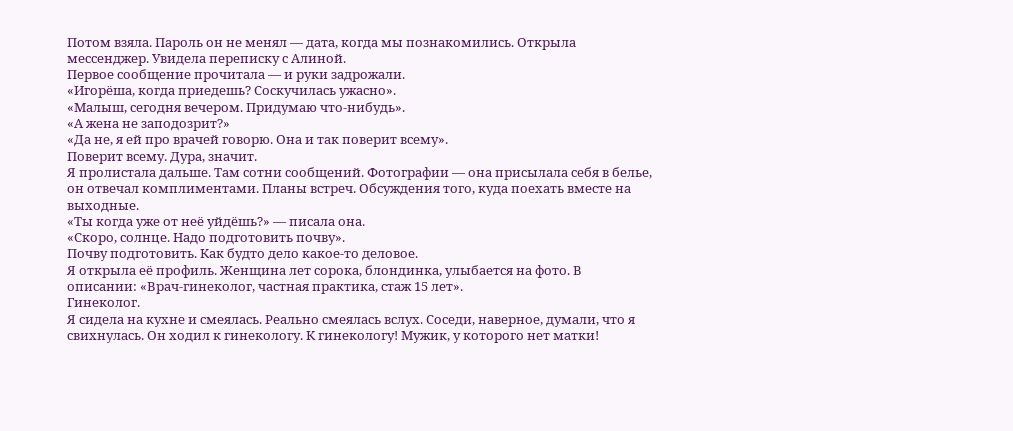Потом взяла. Пароль он не менял — дата, когда мы познакомились. Открыла мессенджер. Увидела переписку с Алиной.
Первое сообщение прочитала — и руки задрожали.
«Игорёша, когда приедешь? Соскучилась ужасно».
«Малыш, сегодня вечером. Придумаю что-нибудь».
«А жена не заподозрит?»
«Да не, я ей про врачей говорю. Она и так поверит всему».
Поверит всему. Дура, значит.
Я пролистала дальше. Там сотни сообщений. Фотографии — она присылала себя в белье, он отвечал комплиментами. Планы встреч. Обсуждения того, куда поехать вместе на выходные.
«Ты когда уже от неё уйдёшь?» — писала она.
«Скоро, солнце. Надо подготовить почву».
Почву подготовить. Как будто дело какое-то деловое.
Я открыла её профиль. Женщина лет сорока, блондинка, улыбается на фото. В описании: «Врач-гинеколог, частная практика, стаж 15 лет».
Гинеколог.
Я сидела на кухне и смеялась. Реально смеялась вслух. Соседи, наверное, думали, что я свихнулась. Он ходил к гинекологу. К гинекологу! Мужик, у которого нет матки!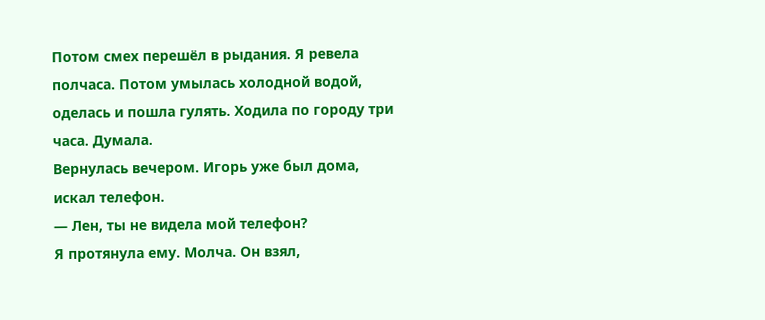Потом смех перешёл в рыдания. Я ревела полчаса. Потом умылась холодной водой, оделась и пошла гулять. Ходила по городу три часа. Думала.
Вернулась вечером. Игорь уже был дома, искал телефон.
— Лен, ты не видела мой телефон?
Я протянула ему. Молча. Он взял,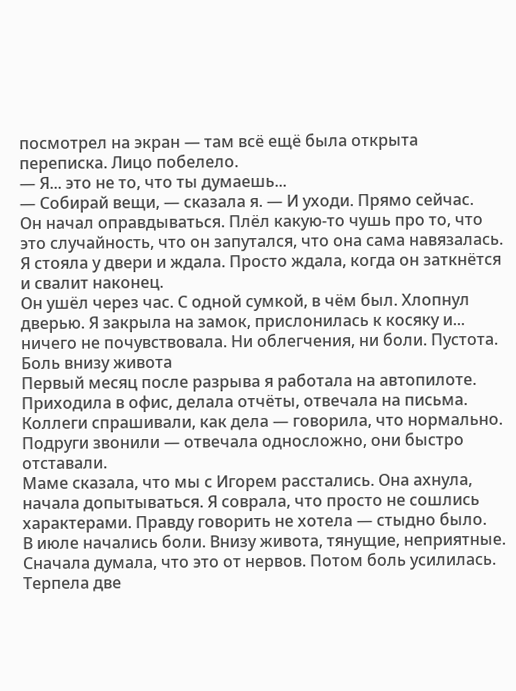посмотрел на экран — там всё ещё была открыта переписка. Лицо побелело.
— Я... это не то, что ты думаешь...
— Собирай вещи, — сказала я. — И уходи. Прямо сейчас.
Он начал оправдываться. Плёл какую-то чушь про то, что это случайность, что он запутался, что она сама навязалась. Я стояла у двери и ждала. Просто ждала, когда он заткнётся и свалит наконец.
Он ушёл через час. С одной сумкой, в чём был. Хлопнул дверью. Я закрыла на замок, прислонилась к косяку и... ничего не почувствовала. Ни облегчения, ни боли. Пустота.
Боль внизу живота
Первый месяц после разрыва я работала на автопилоте. Приходила в офис, делала отчёты, отвечала на письма. Коллеги спрашивали, как дела — говорила, что нормально. Подруги звонили — отвечала односложно, они быстро отставали.
Маме сказала, что мы с Игорем расстались. Она ахнула, начала допытываться. Я соврала, что просто не сошлись характерами. Правду говорить не хотела — стыдно было.
В июле начались боли. Внизу живота, тянущие, неприятные. Сначала думала, что это от нервов. Потом боль усилилась. Терпела две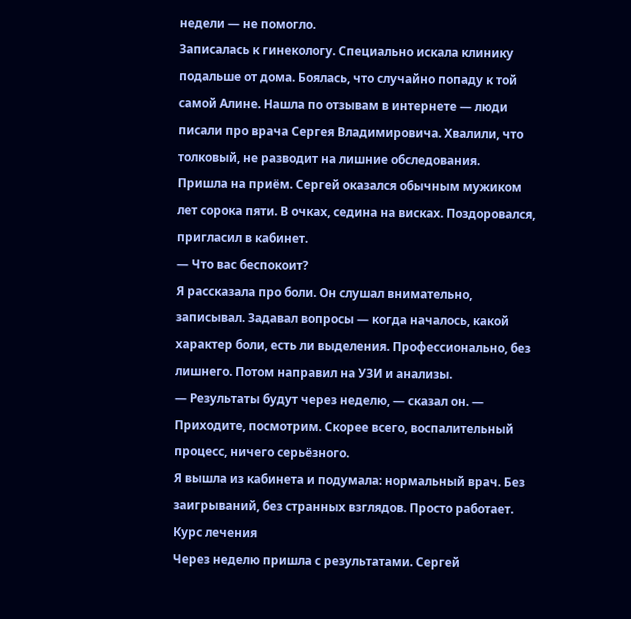недели — не помогло.
Записалась к гинекологу. Специально искала клинику подальше от дома. Боялась, что случайно попаду к той самой Алине. Нашла по отзывам в интернете — люди писали про врача Сергея Владимировича. Хвалили, что толковый, не разводит на лишние обследования.
Пришла на приём. Сергей оказался обычным мужиком лет сорока пяти. В очках, седина на висках. Поздоровался, пригласил в кабинет.
— Что вас беспокоит?
Я рассказала про боли. Он слушал внимательно, записывал. Задавал вопросы — когда началось, какой характер боли, есть ли выделения. Профессионально, без лишнего. Потом направил на УЗИ и анализы.
— Результаты будут через неделю, — сказал он. — Приходите, посмотрим. Скорее всего, воспалительный процесс, ничего серьёзного.
Я вышла из кабинета и подумала: нормальный врач. Без заигрываний, без странных взглядов. Просто работает.
Курс лечения
Через неделю пришла с результатами. Сергей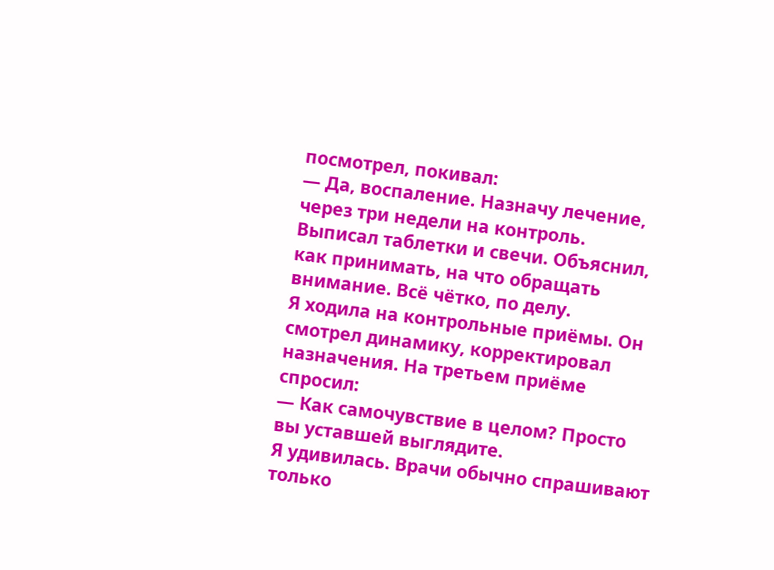посмотрел, покивал:
— Да, воспаление. Назначу лечение, через три недели на контроль.
Выписал таблетки и свечи. Объяснил, как принимать, на что обращать внимание. Всё чётко, по делу.
Я ходила на контрольные приёмы. Он смотрел динамику, корректировал назначения. На третьем приёме спросил:
— Как самочувствие в целом? Просто вы уставшей выглядите.
Я удивилась. Врачи обычно спрашивают только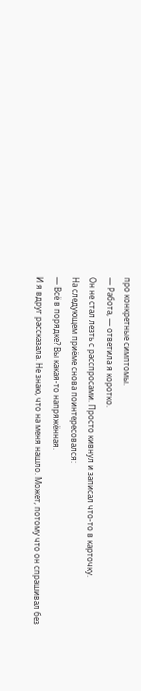про конкретные симптомы.
— Работа, — ответила я коротко.
Он не стал лезть с расспросами. Просто кивнул и записал что-то в карточку.
На следующем приёме снова поинтересовался:
— Всё в порядке? Вы какая-то напряжённая.
И я вдруг рассказала. Не знаю, что на меня нашло. Может, потому что он спрашивал без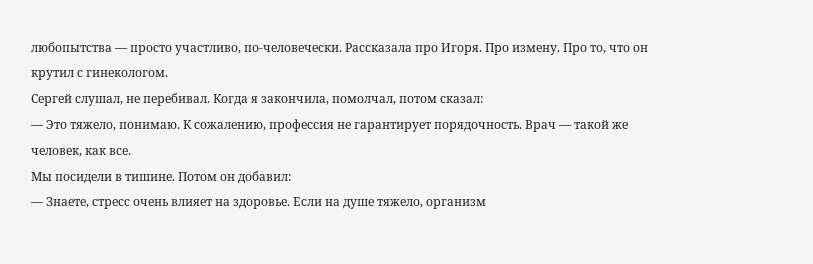любопытства — просто участливо, по-человечески. Рассказала про Игоря. Про измену. Про то, что он крутил с гинекологом.
Сергей слушал, не перебивал. Когда я закончила, помолчал, потом сказал:
— Это тяжело, понимаю. К сожалению, профессия не гарантирует порядочность. Врач — такой же человек, как все.
Мы посидели в тишине. Потом он добавил:
— Знаете, стресс очень влияет на здоровье. Если на душе тяжело, организм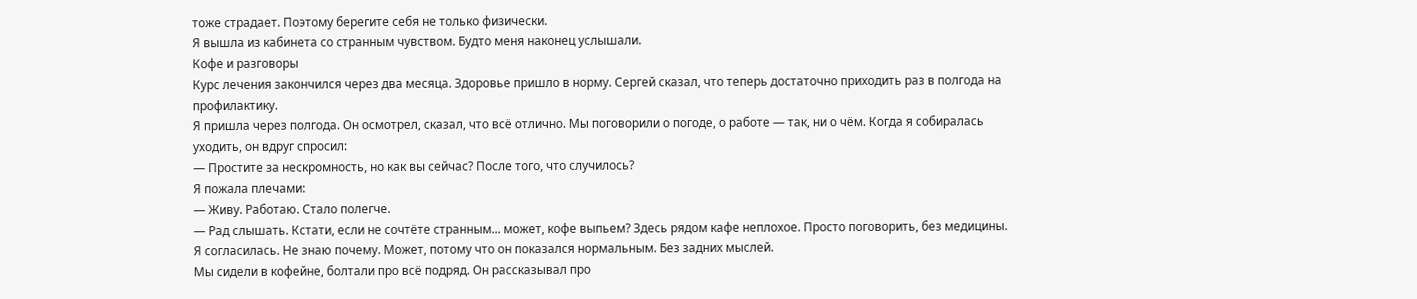тоже страдает. Поэтому берегите себя не только физически.
Я вышла из кабинета со странным чувством. Будто меня наконец услышали.
Кофе и разговоры
Курс лечения закончился через два месяца. Здоровье пришло в норму. Сергей сказал, что теперь достаточно приходить раз в полгода на профилактику.
Я пришла через полгода. Он осмотрел, сказал, что всё отлично. Мы поговорили о погоде, о работе — так, ни о чём. Когда я собиралась уходить, он вдруг спросил:
— Простите за нескромность, но как вы сейчас? После того, что случилось?
Я пожала плечами:
— Живу. Работаю. Стало полегче.
— Рад слышать. Кстати, если не сочтёте странным... может, кофе выпьем? Здесь рядом кафе неплохое. Просто поговорить, без медицины.
Я согласилась. Не знаю почему. Может, потому что он показался нормальным. Без задних мыслей.
Мы сидели в кофейне, болтали про всё подряд. Он рассказывал про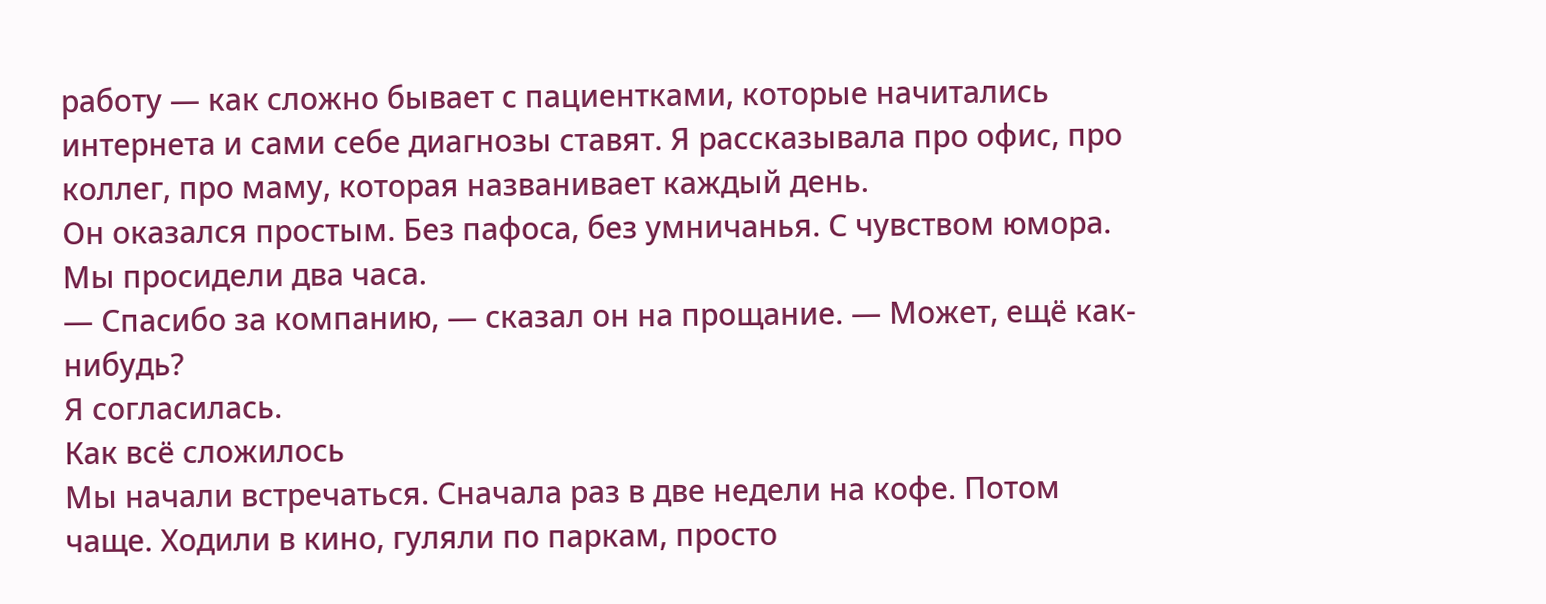работу — как сложно бывает с пациентками, которые начитались интернета и сами себе диагнозы ставят. Я рассказывала про офис, про коллег, про маму, которая названивает каждый день.
Он оказался простым. Без пафоса, без умничанья. С чувством юмора. Мы просидели два часа.
— Спасибо за компанию, — сказал он на прощание. — Может, ещё как-нибудь?
Я согласилась.
Как всё сложилось
Мы начали встречаться. Сначала раз в две недели на кофе. Потом чаще. Ходили в кино, гуляли по паркам, просто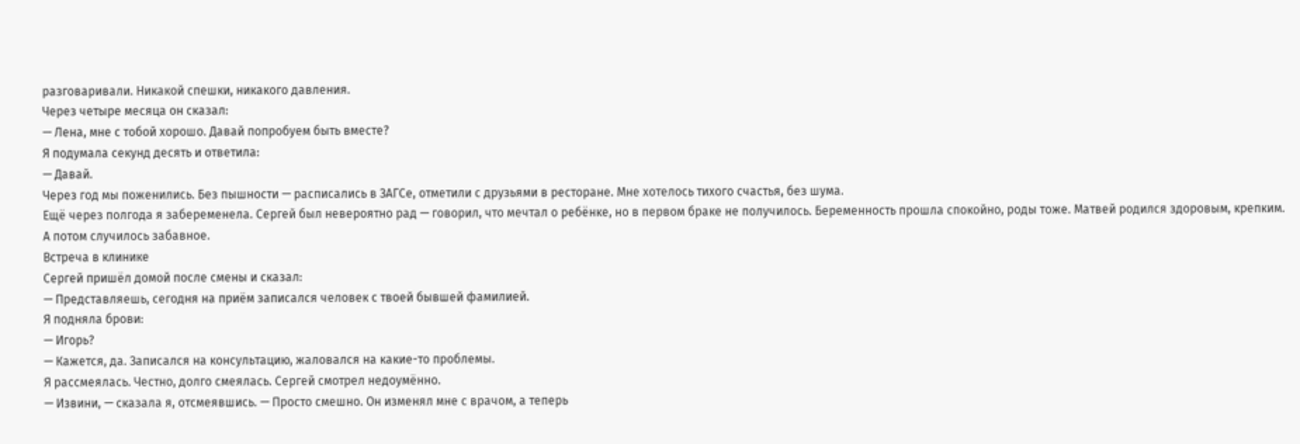разговаривали. Никакой спешки, никакого давления.
Через четыре месяца он сказал:
— Лена, мне с тобой хорошо. Давай попробуем быть вместе?
Я подумала секунд десять и ответила:
— Давай.
Через год мы поженились. Без пышности — расписались в ЗАГСе, отметили с друзьями в ресторане. Мне хотелось тихого счастья, без шума.
Ещё через полгода я забеременела. Сергей был невероятно рад — говорил, что мечтал о ребёнке, но в первом браке не получилось. Беременность прошла спокойно, роды тоже. Матвей родился здоровым, крепким.
А потом случилось забавное.
Встреча в клинике
Сергей пришёл домой после смены и сказал:
— Представляешь, сегодня на приём записался человек с твоей бывшей фамилией.
Я подняла брови:
— Игорь?
— Кажется, да. Записался на консультацию, жаловался на какие-то проблемы.
Я рассмеялась. Честно, долго смеялась. Сергей смотрел недоумённо.
— Извини, — сказала я, отсмеявшись. — Просто смешно. Он изменял мне с врачом, а теперь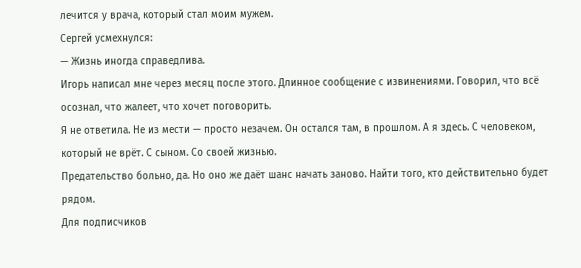лечится у врача, который стал моим мужем.
Сергей усмехнулся:
— Жизнь иногда справедлива.
Игорь написал мне через месяц после этого. Длинное сообщение с извинениями. Говорил, что всё осознал, что жалеет, что хочет поговорить.
Я не ответила. Не из мести — просто незачем. Он остался там, в прошлом. А я здесь. С человеком, который не врёт. С сыном. Со своей жизнью.
Предательство больно, да. Но оно же даёт шанс начать заново. Найти того, кто действительно будет рядом.
Для подписчиков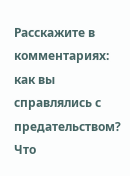Расскажите в комментариях: как вы справлялись с предательством? Что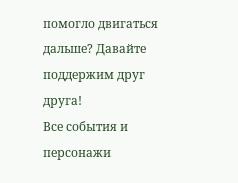помогло двигаться дальше? Давайте поддержим друг друга!
Все события и персонажи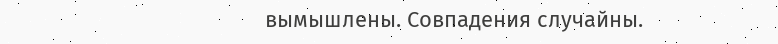вымышлены. Совпадения случайны.